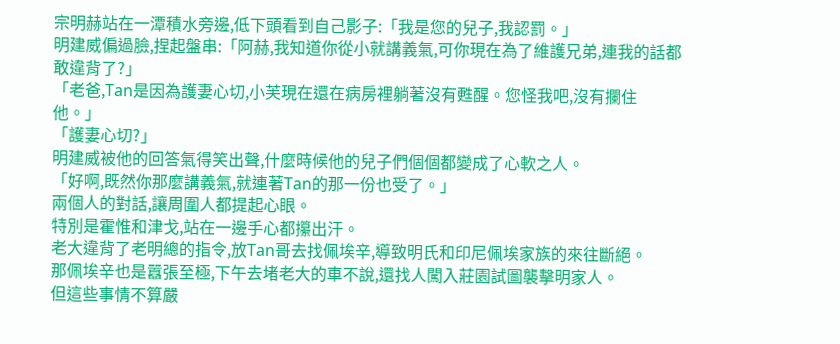宗明赫站在一潭積水旁邊,低下頭看到自己影子:「我是您的兒子,我認罰。」
明建威偏過臉,捏起盤串:「阿赫,我知道你從小就講義氣,可你現在為了維護兄弟,連我的話都敢違背了?」
「老爸,Tan是因為護妻心切,小芙現在還在病房裡躺著沒有甦醒。您怪我吧,沒有攔住他。」
「護妻心切?」
明建威被他的回答氣得笑出聲,什麼時候他的兒子們個個都變成了心軟之人。
「好啊,既然你那麼講義氣,就連著Tan的那一份也受了。」
兩個人的對話,讓周圍人都提起心眼。
特別是霍惟和津戈,站在一邊手心都攥出汗。
老大違背了老明總的指令,放Tan哥去找佩埃辛,導致明氏和印尼佩埃家族的來往斷絕。
那佩埃辛也是囂張至極,下午去堵老大的車不說,還找人闖入莊園試圖襲擊明家人。
但這些事情不算嚴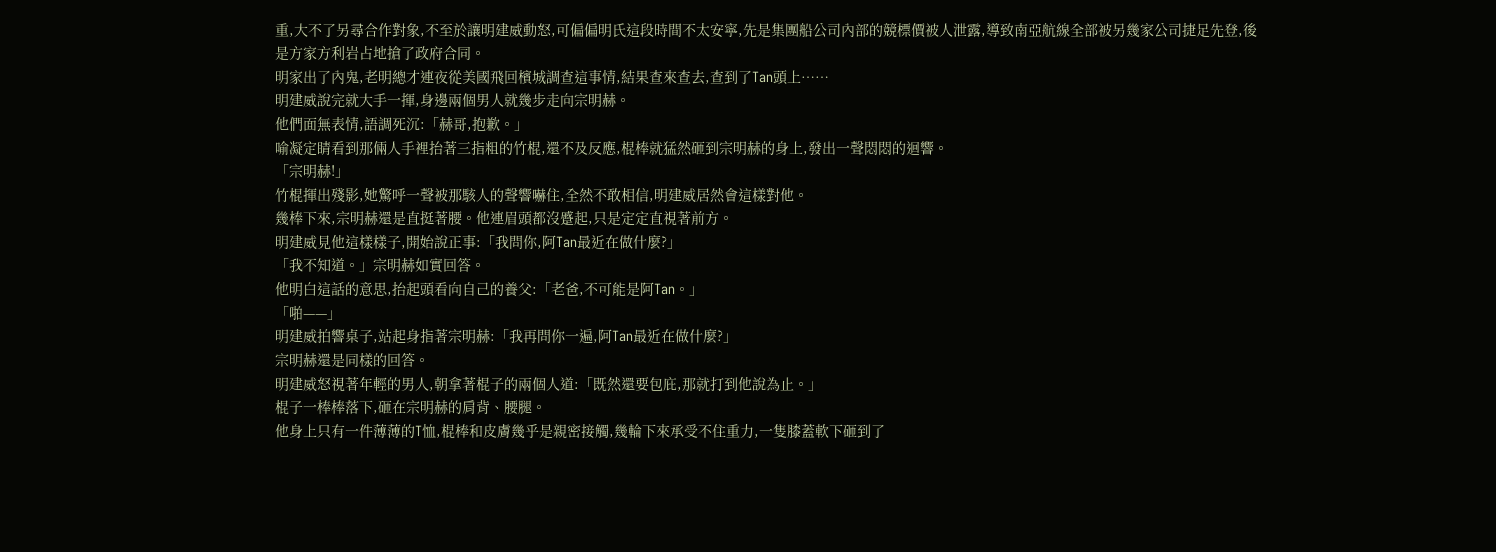重,大不了另尋合作對象,不至於讓明建威動怒,可偏偏明氏這段時間不太安寧,先是集團船公司內部的競標價被人泄露,導致南亞航線全部被另幾家公司捷足先登,後是方家方利岩占地搶了政府合同。
明家出了內鬼,老明總才連夜從美國飛回檳城調查這事情,結果查來查去,查到了Tan頭上……
明建威說完就大手一揮,身邊兩個男人就幾步走向宗明赫。
他們面無表情,語調死沉:「赫哥,抱歉。」
喻凝定睛看到那倆人手裡抬著三指粗的竹棍,還不及反應,棍棒就猛然砸到宗明赫的身上,發出一聲悶悶的迴響。
「宗明赫!」
竹棍揮出殘影,她驚呼一聲被那駭人的聲響嚇住,全然不敢相信,明建威居然會這樣對他。
幾棒下來,宗明赫還是直挺著腰。他連眉頭都沒蹙起,只是定定直視著前方。
明建威見他這樣樣子,開始說正事:「我問你,阿Tan最近在做什麼?」
「我不知道。」宗明赫如實回答。
他明白這話的意思,抬起頭看向自己的養父:「老爸,不可能是阿Tan。」
「啪——」
明建威拍響桌子,站起身指著宗明赫:「我再問你一遍,阿Tan最近在做什麼?」
宗明赫還是同樣的回答。
明建威怒視著年輕的男人,朝拿著棍子的兩個人道:「既然還要包庇,那就打到他說為止。」
棍子一棒棒落下,砸在宗明赫的肩背、腰腿。
他身上只有一件薄薄的T恤,棍棒和皮膚幾乎是親密接觸,幾輪下來承受不住重力,一隻膝蓋軟下砸到了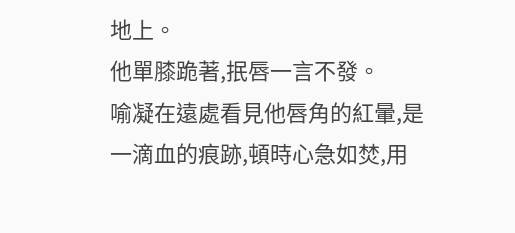地上。
他單膝跪著,抿唇一言不發。
喻凝在遠處看見他唇角的紅暈,是一滴血的痕跡,頓時心急如焚,用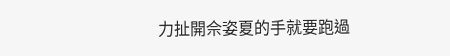力扯開佘姿夏的手就要跑過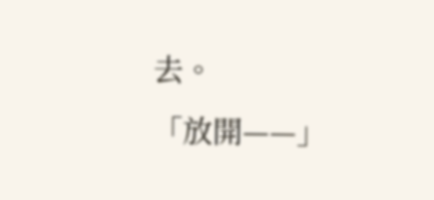去。
「放開——」